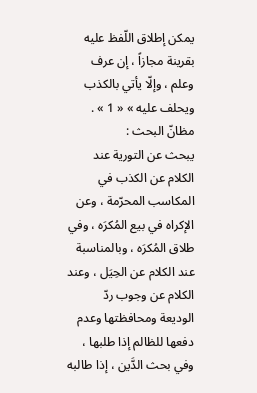يمكن إطلاق اللّفظ عليه بقرينة مجازاً ، إن عرف وعلم ، وإلّا يأتي بالكذب ويحلف عليه » « 1 » .
مظانّ البحث :
يبحث عن التورية عند الكلام عن الكذب في المكاسب المحرّمة ، وعن الإكراه في بيع المُكرَه ، وفي طلاق المُكرَه ، وبالمناسبة عند الكلام عن الحِيَل ، وعند الكلام عن وجوب ردّ الوديعة ومحافظتها وعدم دفعها للظالم إذا طلبها ، وفي بحث الدَّين ، إذا طالبه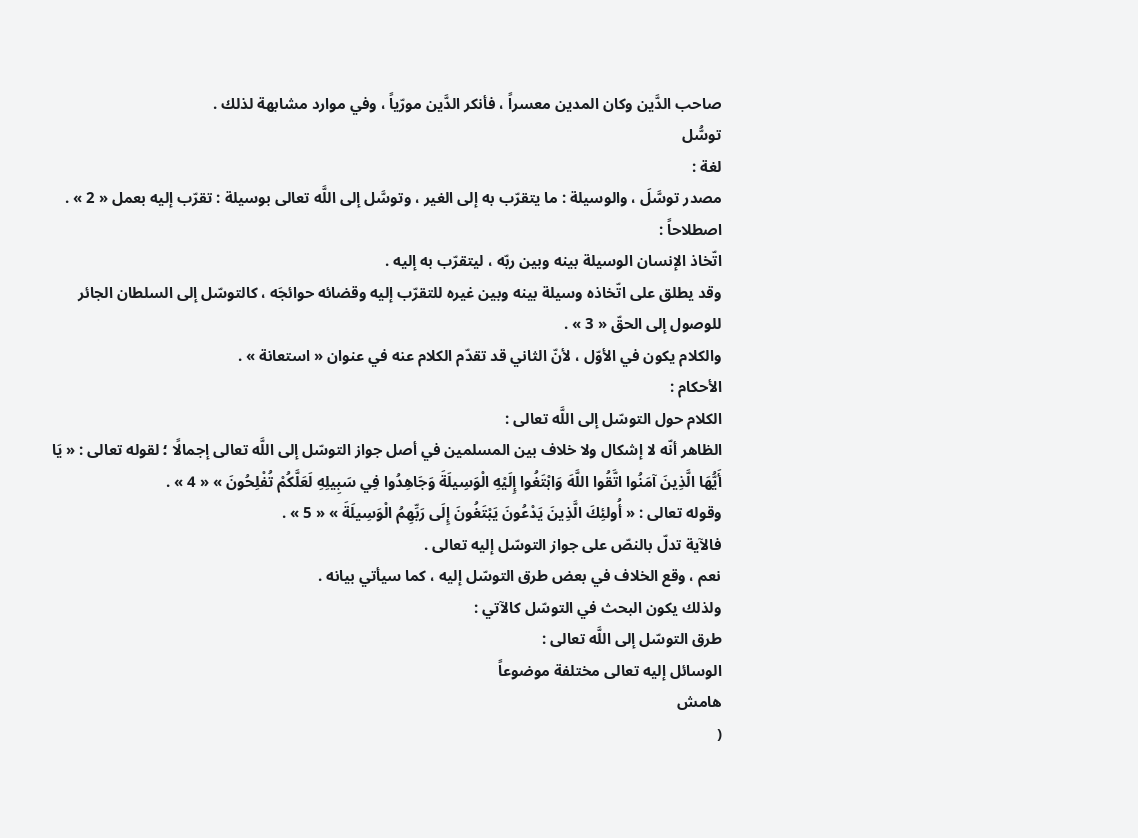صاحب الدَّين وكان المدين معسراً ، فأنكر الدَّين مورّياً ، وفي موارد مشابهة لذلك .
توسُّل
لغة :
مصدر توسَّلَ ، والوسيلة : ما يتقرّب به إلى الغير ، وتوسَّل إلى اللَّه تعالى بوسيلة : تقرّب إليه بعمل « 2 » .
اصطلاحاً :
اتّخاذ الإنسان الوسيلة بينه وبين ربّه ، ليتقرّب به إليه .
وقد يطلق على اتّخاذه وسيلة بينه وبين غيره للتقرّب إليه وقضائه حوائجَه ، كالتوسّل إلى السلطان الجائر للوصول إلى الحقّ « 3 » .
والكلام يكون في الأوّل ، لأنّ الثاني قد تقدّم الكلام عنه في عنوان « استعانة » .
الأحكام :
الكلام حول التوسّل إلى اللَّه تعالى :
الظاهر أنّه لا إشكال ولا خلاف بين المسلمين في أصل جواز التوسّل إلى اللَّه تعالى إجمالًا ؛ لقوله تعالى : « يَا أَيُّهَا الَّذِينَ آمَنُوا اتَّقُوا اللَّهَ وَابْتَغُوا إِلَيْهِ الْوَسِيلَةَ وَجَاهِدُوا فِي سَبِيلِهِ لَعَلَّكُمْ تُفْلِحُونَ » « 4 » .
وقوله تعالى : « أُولئِكَ الَّذِينَ يَدْعُونَ يَبْتَغُونَ إِلَى رَبِّهِمُ الْوَسِيلَةَ » « 5 » .
فالآية تدلّ بالنصّ على جواز التوسّل إليه تعالى .
نعم ، وقع الخلاف في بعض طرق التوسّل إليه ، كما سيأتي بيانه .
ولذلك يكون البحث في التوسّل كالآتي :
طرق التوسّل إلى اللَّه تعالى :
الوسائل إليه تعالى مختلفة موضوعاً
هامش
(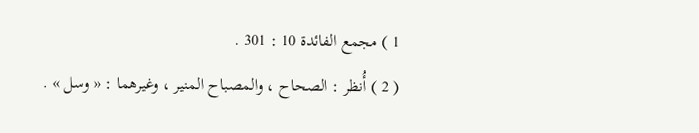1 ) مجمع الفائدة 10 : 301 .
( 2 ) أُنظر : الصحاح ، والمصباح المنير ، وغيرهما : « وسل » .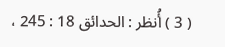( 3 ) أُنظر : الحدائق 18 : 245 ،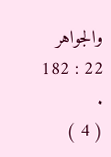والجواهر 22 : 182 .
( 4 )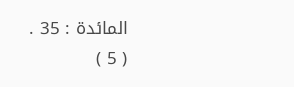المائدة : 35 .
( 5 )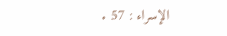الإسراء : 57 .